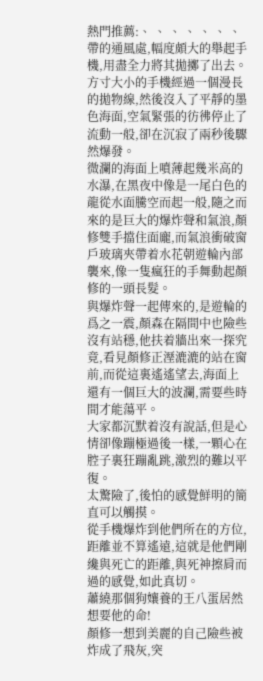熱門推薦:、 、 、 、 、 、 、
帶的通風處,幅度頗大的舉起手機,用盡全力將其拋擲了出去。
方寸大小的手機經過一個漫長的拋物線,然後沒入了平靜的墨色海面,空氣緊張的彷彿停止了流動一般,卻在沉寂了兩秒後驟然爆發。
微瀾的海面上噴薄起幾米高的水瀑,在黑夜中像是一尾白色的龍從水面騰空而起一般,隨之而來的是巨大的爆炸聲和氣浪,顏修雙手擋住面龐,而氣浪衝破窗戶玻璃夾帶着水花朝遊輪內部襲來,像一隻瘋狂的手舞動起顏修的一頭長髮。
與爆炸聲一起傳來的,是遊輪的爲之一震,顏森在隔間中也險些沒有站穩,他扶着牆出來一探究竟,看見顏修正溼漉漉的站在窗前,而從這裏遙遙望去,海面上還有一個巨大的波瀾,需要些時間才能蕩平。
大家都沉默着沒有說話,但是心情卻像蹦極過後一樣,一顆心在腔子裏狂蹦亂跳,激烈的難以平復。
太驚險了,後怕的感覺鮮明的簡直可以觸摸。
從手機爆炸到他們所在的方位,距離並不算遙遠,這就是他們剛纔與死亡的距離,與死神擦肩而過的感覺,如此真切。
蕭繞那個狗孃養的王八蛋居然想要他的命!
顏修一想到美麗的自己險些被炸成了飛灰,突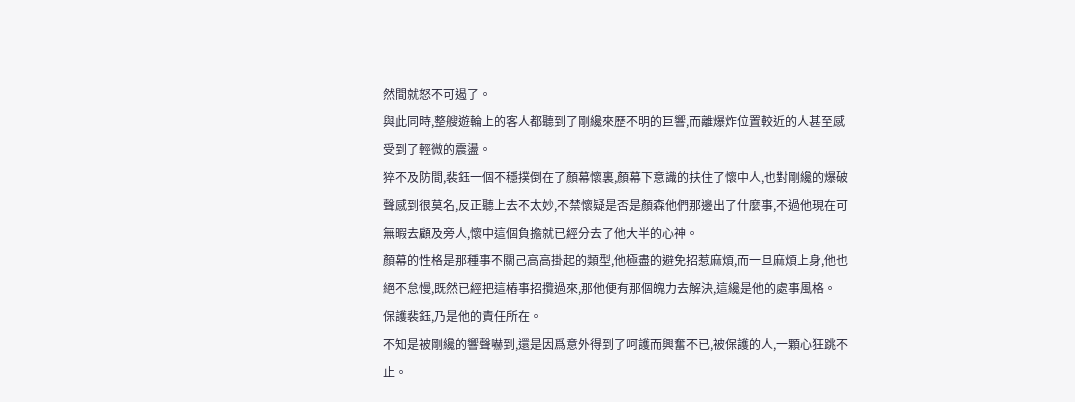然間就怒不可遏了。
與此同時,整艘遊輪上的客人都聽到了剛纔來歷不明的巨響,而離爆炸位置較近的人甚至感受到了輕微的震盪。
猝不及防間,裴鈺一個不穩撲倒在了顏幕懷裏,顏幕下意識的扶住了懷中人,也對剛纔的爆破聲感到很莫名,反正聽上去不太妙,不禁懷疑是否是顏森他們那邊出了什麼事,不過他現在可無暇去顧及旁人,懷中這個負擔就已經分去了他大半的心神。
顏幕的性格是那種事不關己高高掛起的類型,他極盡的避免招惹麻煩,而一旦麻煩上身,他也絕不怠慢,既然已經把這樁事招攬過來,那他便有那個魄力去解決,這纔是他的處事風格。
保護裴鈺,乃是他的責任所在。
不知是被剛纔的響聲嚇到,還是因爲意外得到了呵護而興奮不已,被保護的人,一顆心狂跳不止。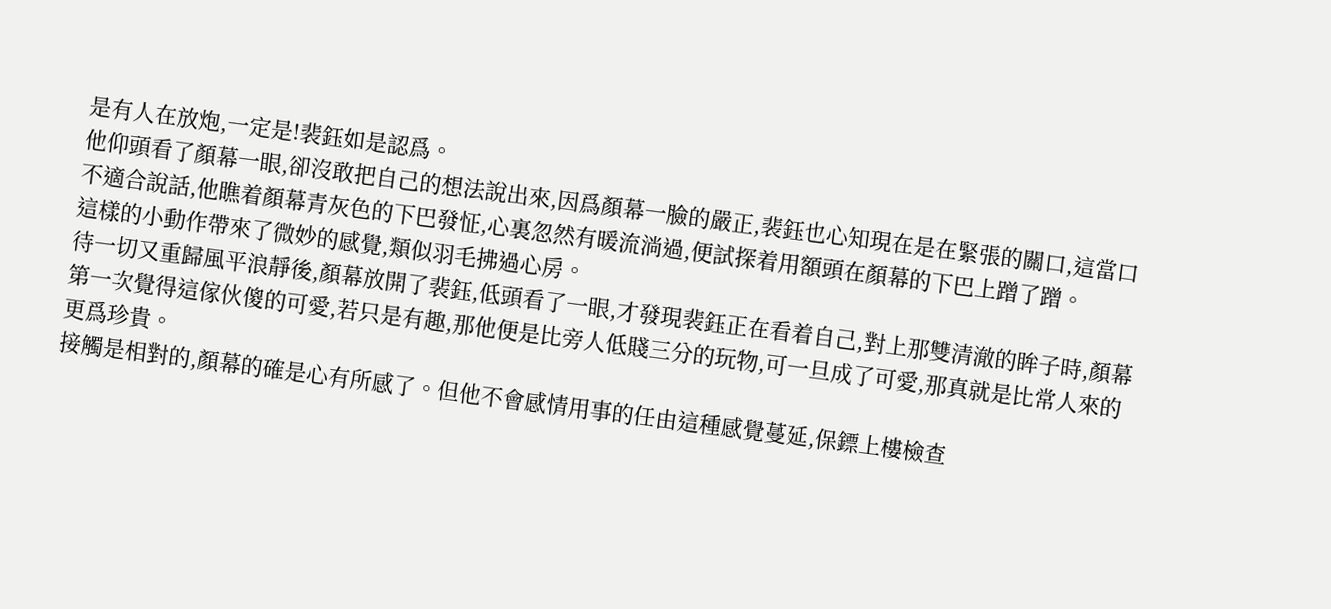是有人在放炮,一定是!裴鈺如是認爲。
他仰頭看了顏幕一眼,卻沒敢把自己的想法說出來,因爲顏幕一臉的嚴正,裴鈺也心知現在是在緊張的關口,這當口不適合說話,他瞧着顏幕青灰色的下巴發怔,心裏忽然有暖流淌過,便試探着用額頭在顏幕的下巴上蹭了蹭。
這樣的小動作帶來了微妙的感覺,類似羽毛拂過心房。
待一切又重歸風平浪靜後,顏幕放開了裴鈺,低頭看了一眼,才發現裴鈺正在看着自己,對上那雙清澈的眸子時,顏幕第一次覺得這傢伙傻的可愛,若只是有趣,那他便是比旁人低賤三分的玩物,可一旦成了可愛,那真就是比常人來的更爲珍貴。
接觸是相對的,顏幕的確是心有所感了。但他不會感情用事的任由這種感覺蔓延,保鏢上樓檢查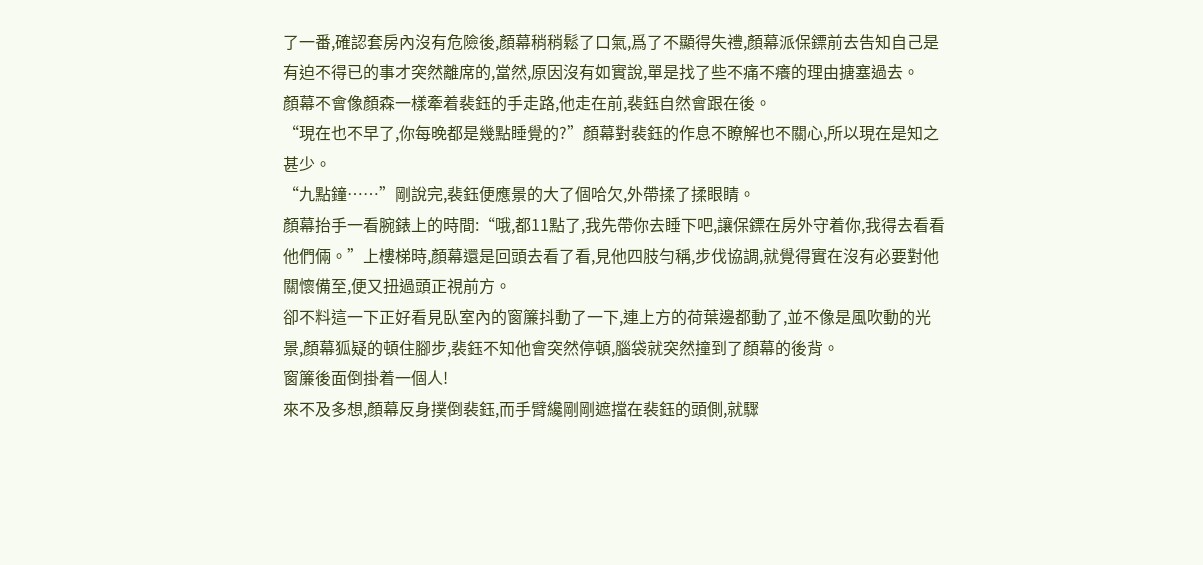了一番,確認套房內沒有危險後,顏幕稍稍鬆了口氣,爲了不顯得失禮,顏幕派保鏢前去告知自己是有迫不得已的事才突然離席的,當然,原因沒有如實說,單是找了些不痛不癢的理由搪塞過去。
顏幕不會像顏森一樣牽着裴鈺的手走路,他走在前,裴鈺自然會跟在後。
“現在也不早了,你每晚都是幾點睡覺的?”顏幕對裴鈺的作息不瞭解也不關心,所以現在是知之甚少。
“九點鐘……”剛說完,裴鈺便應景的大了個哈欠,外帶揉了揉眼睛。
顏幕抬手一看腕錶上的時間:“哦,都11點了,我先帶你去睡下吧,讓保鏢在房外守着你,我得去看看他們倆。”上樓梯時,顏幕還是回頭去看了看,見他四肢勻稱,步伐協調,就覺得實在沒有必要對他關懷備至,便又扭過頭正視前方。
卻不料這一下正好看見臥室內的窗簾抖動了一下,連上方的荷葉邊都動了,並不像是風吹動的光景,顏幕狐疑的頓住腳步,裴鈺不知他會突然停頓,腦袋就突然撞到了顏幕的後背。
窗簾後面倒掛着一個人!
來不及多想,顏幕反身撲倒裴鈺,而手臂纔剛剛遮擋在裴鈺的頭側,就驟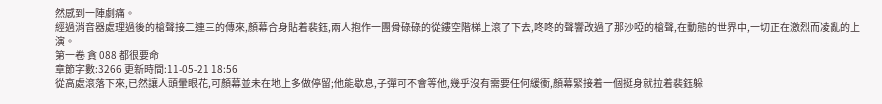然感到一陣劇痛。
經過消音器處理過後的槍聲接二連三的傳來,顏幕合身貼着裴鈺,兩人抱作一團骨碌碌的從鏤空階梯上滾了下去,咚咚的聲響改過了那沙啞的槍聲,在動態的世界中,一切正在激烈而凌亂的上演。
第一卷 貪 088 都很要命
章節字數:3266 更新時間:11-05-21 18:56
從高處滾落下來,已然讓人頭暈眼花,可顏幕並未在地上多做停留;他能歇息,子彈可不會等他,幾乎沒有需要任何緩衝,顏幕緊接着一個挺身就拉着裴鈺躲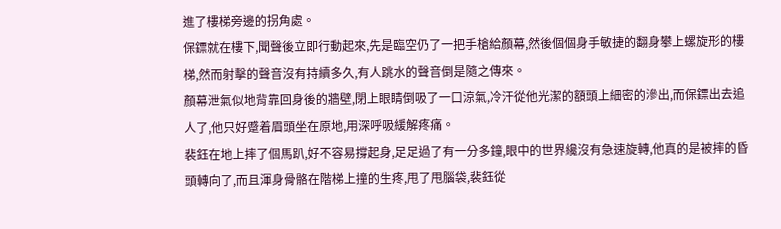進了樓梯旁邊的拐角處。
保鏢就在樓下,聞聲後立即行動起來,先是臨空仍了一把手槍給顏幕,然後個個身手敏捷的翻身攀上螺旋形的樓梯,然而射擊的聲音沒有持續多久,有人跳水的聲音倒是隨之傳來。
顏幕泄氣似地背靠回身後的牆壁,閉上眼睛倒吸了一口涼氣,冷汗從他光潔的額頭上細密的滲出,而保鏢出去追人了,他只好蹙着眉頭坐在原地,用深呼吸緩解疼痛。
裴鈺在地上摔了個馬趴,好不容易撐起身,足足過了有一分多鐘,眼中的世界纔沒有急速旋轉,他真的是被摔的昏頭轉向了,而且渾身骨骼在階梯上撞的生疼,甩了甩腦袋,裴鈺從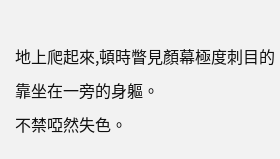地上爬起來,頓時瞥見顏幕極度刺目的靠坐在一旁的身軀。
不禁啞然失色。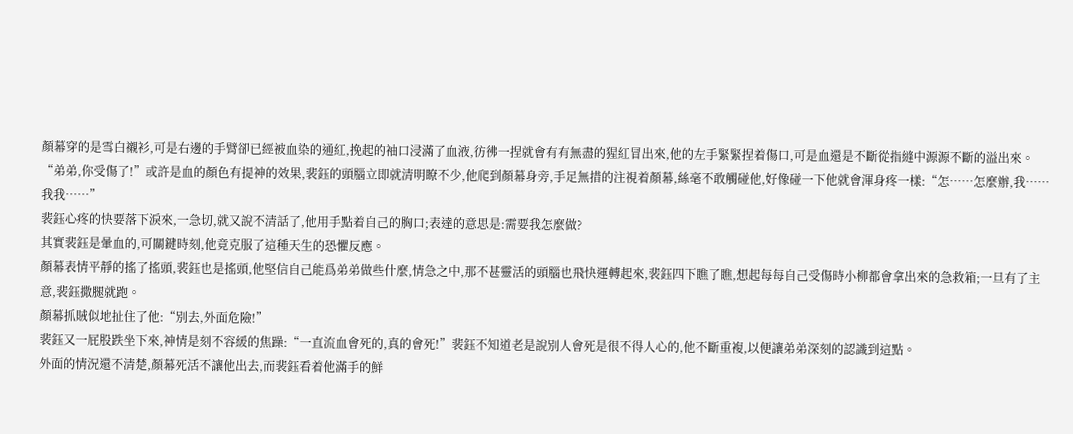顏幕穿的是雪白襯衫,可是右邊的手臂卻已經被血染的通紅,挽起的袖口浸滿了血液,彷彿一捏就會有有無盡的猩紅冒出來,他的左手緊緊捏着傷口,可是血還是不斷從指縫中源源不斷的溢出來。
“弟弟,你受傷了!”或許是血的顏色有提神的效果,裴鈺的頭腦立即就清明瞭不少,他爬到顏幕身旁,手足無措的注視着顏幕,絲毫不敢觸碰他,好像碰一下他就會渾身疼一樣:“怎……怎麼辦,我……我我……”
裴鈺心疼的快要落下淚來,一急切,就又說不清話了,他用手點着自己的胸口;表達的意思是:需要我怎麼做?
其實裴鈺是暈血的,可關鍵時刻,他竟克服了這種天生的恐懼反應。
顏幕表情平靜的搖了搖頭,裴鈺也是搖頭,他堅信自己能爲弟弟做些什麼,情急之中,那不甚靈活的頭腦也飛快運轉起來,裴鈺四下瞧了瞧,想起每每自己受傷時小柳都會拿出來的急救箱;一旦有了主意,裴鈺撒腿就跑。
顏幕抓賊似地扯住了他:“別去,外面危險!”
裴鈺又一屁股跌坐下來,神情是刻不容緩的焦躁:“一直流血會死的,真的會死!”裴鈺不知道老是說別人會死是很不得人心的,他不斷重複,以便讓弟弟深刻的認識到這點。
外面的情況還不清楚,顏幕死活不讓他出去,而裴鈺看着他滿手的鮮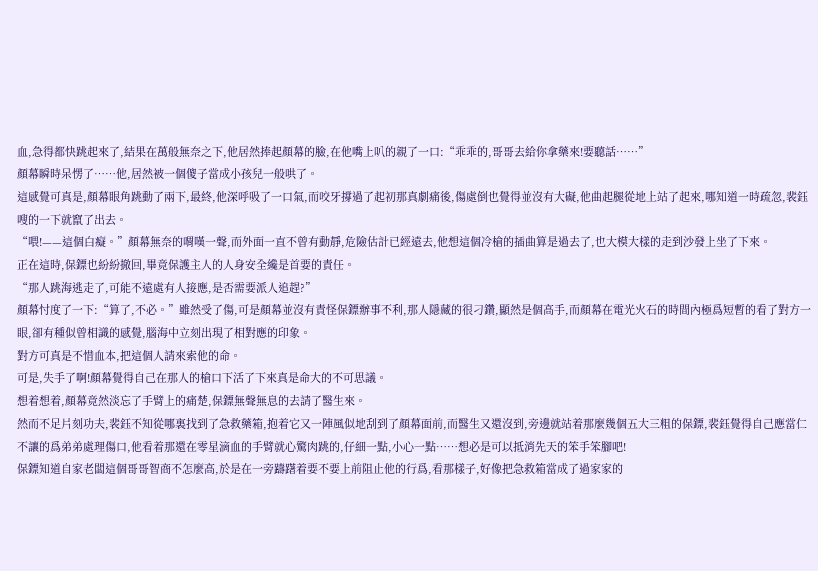血,急得都快跳起來了,結果在萬般無奈之下,他居然捧起顏幕的臉,在他嘴上叭的親了一口:“乖乖的,哥哥去給你拿藥來!要聽話……”
顏幕瞬時呆愣了……他,居然被一個傻子當成小孩兒一般哄了。
這感覺可真是,顏幕眼角跳動了兩下,最終,他深呼吸了一口氣,而咬牙撐過了起初那真劇痛後,傷處倒也覺得並沒有大礙,他曲起腿從地上站了起來,哪知道一時疏忽,裴鈺嗖的一下就竄了出去。
“喂!——這個白癡。”顏幕無奈的喟嘆一聲,而外面一直不曾有動靜,危險估計已經遠去,他想這個冷槍的插曲算是過去了,也大模大樣的走到沙發上坐了下來。
正在這時,保鏢也紛紛撤回,畢竟保護主人的人身安全纔是首要的責任。
“那人跳海逃走了,可能不遠處有人接應,是否需要派人追趕?”
顏幕忖度了一下:“算了,不必。”雖然受了傷,可是顏幕並沒有責怪保鏢辦事不利,那人隱藏的很刁鑽,顯然是個高手,而顏幕在電光火石的時間內極爲短暫的看了對方一眼,卻有種似曾相識的感覺,腦海中立刻出現了相對應的印象。
對方可真是不惜血本,把這個人請來索他的命。
可是,失手了啊!顏幕覺得自己在那人的槍口下活了下來真是命大的不可思議。
想着想着,顏幕竟然淡忘了手臂上的痛楚,保鏢無聲無息的去請了醫生來。
然而不足片刻功夫,裴鈺不知從哪裏找到了急救藥箱,抱着它又一陣風似地刮到了顏幕面前,而醫生又還沒到,旁邊就站着那麼幾個五大三粗的保鏢,裴鈺覺得自己應當仁不讓的爲弟弟處理傷口,他看着那還在零星滴血的手臂就心驚肉跳的,仔細一點,小心一點……想必是可以抵消先天的笨手笨腳吧!
保鏢知道自家老闆這個哥哥智商不怎麼高,於是在一旁躊躇着要不要上前阻止他的行爲,看那樣子,好像把急救箱當成了過家家的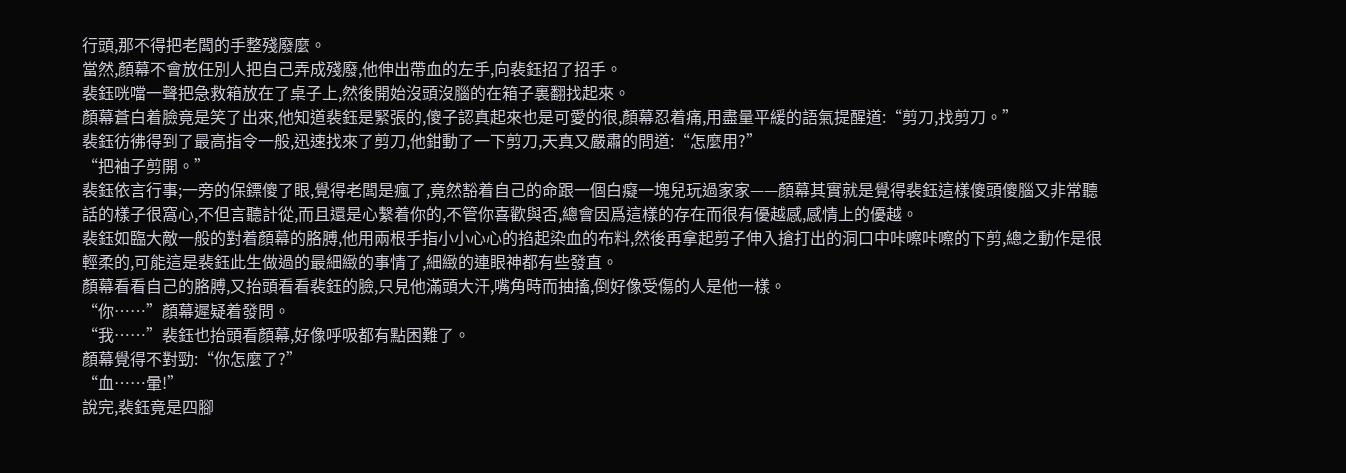行頭,那不得把老闆的手整殘廢麼。
當然,顏幕不會放任別人把自己弄成殘廢,他伸出帶血的左手,向裴鈺招了招手。
裴鈺咣噹一聲把急救箱放在了桌子上,然後開始沒頭沒腦的在箱子裏翻找起來。
顏幕蒼白着臉竟是笑了出來,他知道裴鈺是緊張的,傻子認真起來也是可愛的很,顏幕忍着痛,用盡量平緩的語氣提醒道:“剪刀,找剪刀。”
裴鈺彷彿得到了最高指令一般,迅速找來了剪刀,他鉗動了一下剪刀,天真又嚴肅的問道:“怎麼用?”
“把袖子剪開。”
裴鈺依言行事;一旁的保鏢傻了眼,覺得老闆是瘋了,竟然豁着自己的命跟一個白癡一塊兒玩過家家——顏幕其實就是覺得裴鈺這樣傻頭傻腦又非常聽話的樣子很窩心,不但言聽計從,而且還是心繫着你的,不管你喜歡與否,總會因爲這樣的存在而很有優越感,感情上的優越。
裴鈺如臨大敵一般的對着顏幕的胳膊,他用兩根手指小小心心的掐起染血的布料,然後再拿起剪子伸入搶打出的洞口中咔嚓咔嚓的下剪,總之動作是很輕柔的,可能這是裴鈺此生做過的最細緻的事情了,細緻的連眼神都有些發直。
顏幕看看自己的胳膊,又抬頭看看裴鈺的臉,只見他滿頭大汗,嘴角時而抽搐,倒好像受傷的人是他一樣。
“你……”顏幕遲疑着發問。
“我……”裴鈺也抬頭看顏幕,好像呼吸都有點困難了。
顏幕覺得不對勁:“你怎麼了?”
“血……暈!”
說完,裴鈺竟是四腳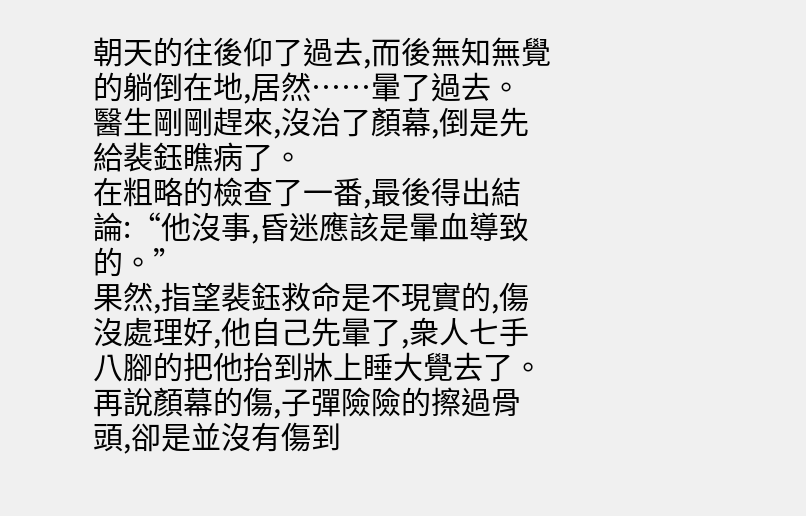朝天的往後仰了過去,而後無知無覺的躺倒在地,居然……暈了過去。
醫生剛剛趕來,沒治了顏幕,倒是先給裴鈺瞧病了。
在粗略的檢查了一番,最後得出結論:“他沒事,昏迷應該是暈血導致的。”
果然,指望裴鈺救命是不現實的,傷沒處理好,他自己先暈了,衆人七手八腳的把他抬到牀上睡大覺去了。
再說顏幕的傷,子彈險險的擦過骨頭,卻是並沒有傷到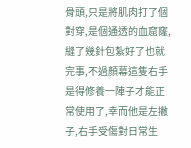骨頭,只是將肌肉打了個對穿,是個通透的血窟窿,縫了幾針包紮好了也就完事,不過顏幕這隻右手是得修養一陣子才能正常使用了,幸而他是左撇子,右手受傷對日常生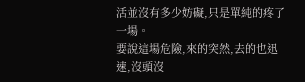活並沒有多少妨礙,只是單純的疼了一場。
要說這場危險,來的突然,去的也迅速,沒頭沒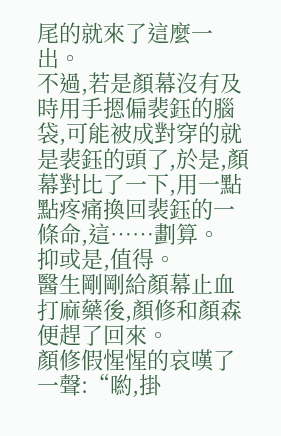尾的就來了這麼一出。
不過,若是顏幕沒有及時用手摁偏裴鈺的腦袋,可能被成對穿的就是裴鈺的頭了,於是,顏幕對比了一下,用一點點疼痛換回裴鈺的一條命,這……劃算。
抑或是,值得。
醫生剛剛給顏幕止血打麻藥後,顏修和顏森便趕了回來。
顏修假惺惺的哀嘆了一聲:“喲,掛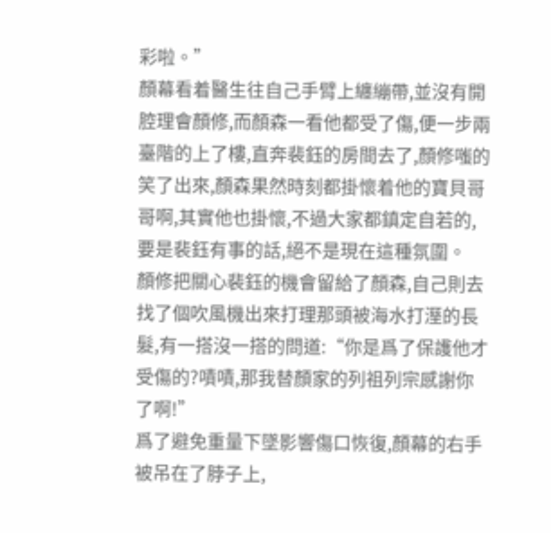彩啦。”
顏幕看着醫生往自己手臂上纏繃帶,並沒有開腔理會顏修,而顏森一看他都受了傷,便一步兩臺階的上了樓,直奔裴鈺的房間去了,顏修嗤的笑了出來,顏森果然時刻都掛懷着他的寶貝哥哥啊,其實他也掛懷,不過大家都鎮定自若的,要是裴鈺有事的話,絕不是現在這種氛圍。
顏修把關心裴鈺的機會留給了顏森,自己則去找了個吹風機出來打理那頭被海水打溼的長髮,有一搭沒一搭的問道:“你是爲了保護他才受傷的?嘖嘖,那我替顏家的列祖列宗感謝你了啊!”
爲了避免重量下墜影響傷口恢復,顏幕的右手被吊在了脖子上,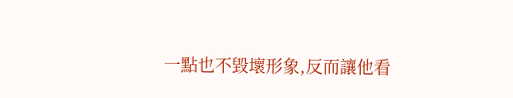一點也不毀壞形象,反而讓他看